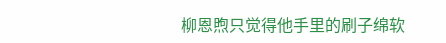柳恩煦只觉得他手里的刷子绵软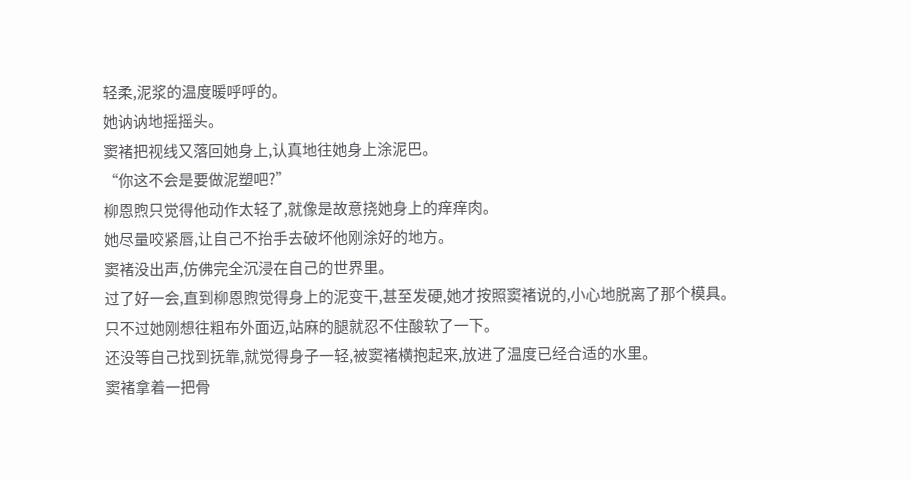轻柔,泥浆的温度暖呼呼的。
她讷讷地摇摇头。
窦褚把视线又落回她身上,认真地往她身上涂泥巴。
“你这不会是要做泥塑吧?”
柳恩煦只觉得他动作太轻了,就像是故意挠她身上的痒痒肉。
她尽量咬紧唇,让自己不抬手去破坏他刚涂好的地方。
窦褚没出声,仿佛完全沉浸在自己的世界里。
过了好一会,直到柳恩煦觉得身上的泥变干,甚至发硬,她才按照窦褚说的,小心地脱离了那个模具。
只不过她刚想往粗布外面迈,站麻的腿就忍不住酸软了一下。
还没等自己找到抚靠,就觉得身子一轻,被窦褚横抱起来,放进了温度已经合适的水里。
窦褚拿着一把骨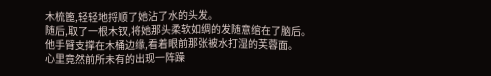木梳篦,轻轻地捋顺了她沾了水的头发。
随后,取了一根木钗,将她那头柔软如绸的发随意绾在了脑后。
他手臂支撑在木桶边缘,看着眼前那张被水打湿的芙蓉面。
心里竟然前所未有的出现一阵躁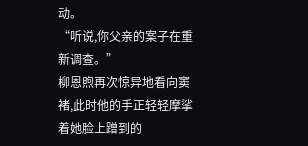动。
“听说,你父亲的案子在重新调查。”
柳恩煦再次惊异地看向窦褚,此时他的手正轻轻摩挲着她脸上蹭到的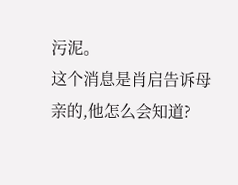污泥。
这个消息是肖启告诉母亲的,他怎么会知道?